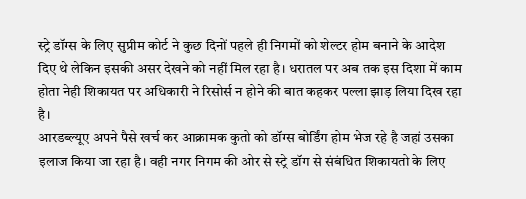स्ट्रे डॉग्स के लिए सुप्रीम कोर्ट ने कुछ दिनों पहले ही निगमों को शेल्टर होम बनाने के आदेश दिए थे लेकिन इसकी असर देखने को नहीं मिल रहा है। धरातल पर अब तक इस दिशा में काम होता नेही शिकायत पर अधिकारी ने रिसोर्स न होने की बात कहकर पल्ला झाड़ लिया दिख रहा है।
आरडब्ल्यूए अपने पैसे खर्च कर आक्रामक कुतो को डॉग्स बोर्डिंग होम भेज रहे है जहां उसका इलाज किया जा रहा है। वही नगर निगम की ओर से स्ट्रे डॉग से संबंधित शिकायतो के लिए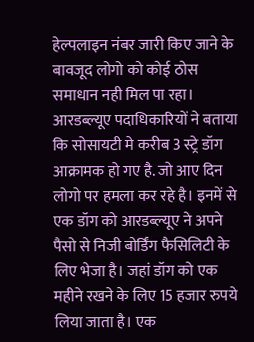हेल्पलाइन नंबर जारी किए जाने के बावजूद लोगो को कोई ठोस समाधान नही मिल पा रहा। आरडब्ल्यूए पदाधिकारियों ने बताया कि सोसायटी मे करीब 3 स्ट्रे डॉग आक्रामक हो गए है. जो आए दिन लोगो पर हमला कर रहे है। इनमें से एक डॉग को आरडब्ल्यूए ने अपने पैसो से निजी बोर्डिंग फैसिलिटी के लिए भेजा है। जहां डॉग को एक महीने रखने के लिए 15 हजार रुपये लिया जाता है। एक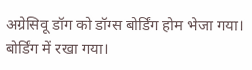अग्रेसिवू डॉग को डॉग्स बोर्डिंग होम भेजा गया। बोर्डिंग में रखा गया।